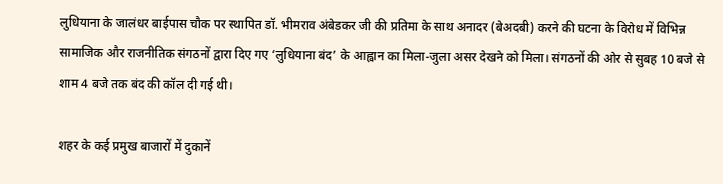लुधियाना के जालंधर बाईपास चौक पर स्थापित डॉ. भीमराव अंबेडकर जी की प्रतिमा के साथ अनादर (बेअदबी) करने की घटना के विरोध में विभिन्न सामाजिक और राजनीतिक संगठनों द्वारा दिए गए ‘लुधियाना बंद’ के आह्वान का मिला-जुला असर देखने को मिला। संगठनों की ओर से सुबह 10 बजे से शाम 4 बजे तक बंद की कॉल दी गई थी।

शहर के कई प्रमुख बाजारों में दुकानें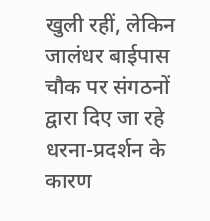खुली रहीं, लेकिन जालंधर बाईपास चौक पर संगठनों द्वारा दिए जा रहे धरना-प्रदर्शन के कारण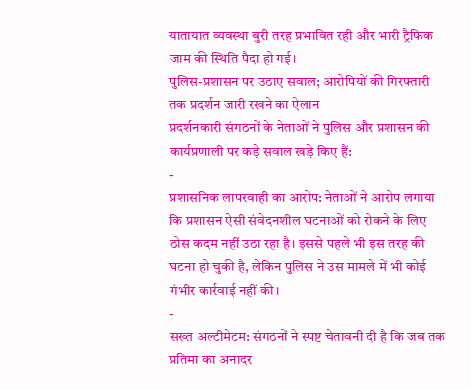यातायात व्यवस्था बुरी तरह प्रभावित रही और भारी ट्रैफिक जाम की स्थिति पैदा हो गई।
पुलिस-प्रशासन पर उठाए सवाल; आरोपियों की गिरफ्तारी तक प्रदर्शन जारी रखने का ऐलान
प्रदर्शनकारी संगठनों के नेताओं ने पुलिस और प्रशासन की कार्यप्रणाली पर कड़े सवाल खड़े किए हैं:
-
प्रशासनिक लापरवाही का आरोप: नेताओं ने आरोप लगाया कि प्रशासन ऐसी संवेदनशील घटनाओं को रोकने के लिए ठोस कदम नहीं उठा रहा है। इससे पहले भी इस तरह की घटना हो चुकी है, लेकिन पुलिस ने उस मामले में भी कोई गंभीर कार्रवाई नहीं की।
-
सख्त अल्टीमेटम: संगठनों ने स्पष्ट चेतावनी दी है कि जब तक प्रतिमा का अनादर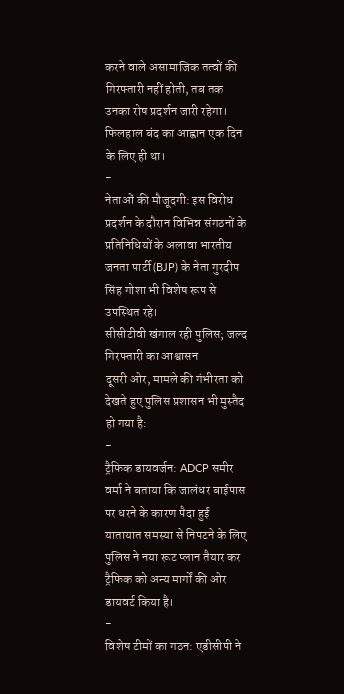करने वाले असामाजिक तत्वों की गिरफ्तारी नहीं होती, तब तक उनका रोष प्रदर्शन जारी रहेगा। फिलहाल बंद का आह्वान एक दिन के लिए ही था।
-
नेताओं की मौजूदगी: इस विरोध प्रदर्शन के दौरान विभिन्न संगठनों के प्रतिनिधियों के अलावा भारतीय जनता पार्टी (BJP) के नेता गुरदीप सिंह गोशा भी विशेष रूप से उपस्थित रहे।
सीसीटीवी खंगाल रही पुलिस; जल्द गिरफ्तारी का आश्वासन
दूसरी ओर, मामले की गंभीरता को देखते हुए पुलिस प्रशासन भी मुस्तैद हो गया है:
-
ट्रैफिक डायवर्जन: ADCP समीर वर्मा ने बताया कि जालंधर बाईपास पर धरने के कारण पैदा हुई यातायात समस्या से निपटने के लिए पुलिस ने नया रूट प्लान तैयार कर ट्रैफिक को अन्य मार्गों की ओर डायवर्ट किया है।
-
विशेष टीमों का गठन: एडीसीपी ने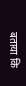बताया कि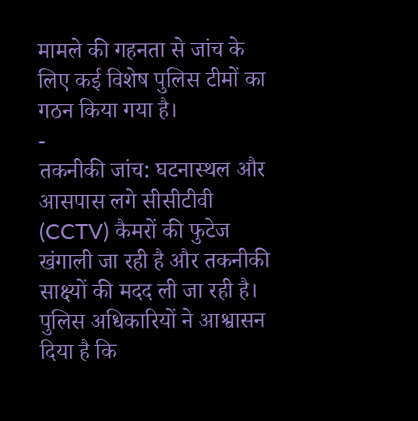मामले की गहनता से जांच के लिए कई विशेष पुलिस टीमों का गठन किया गया है।
-
तकनीकी जांच: घटनास्थल और आसपास लगे सीसीटीवी (CCTV) कैमरों की फुटेज खंगाली जा रही है और तकनीकी साक्ष्यों की मदद ली जा रही है। पुलिस अधिकारियों ने आश्वासन दिया है कि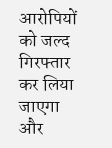आरोपियों को जल्द गिरफ्तार कर लिया जाएगा और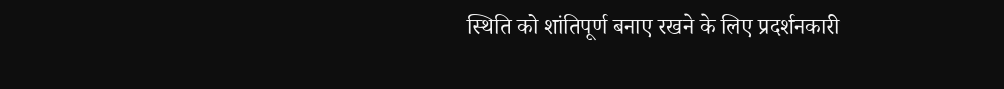स्थिति को शांतिपूर्ण बनाए रखने के लिए प्रदर्शनकारी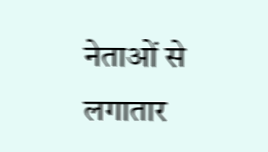नेताओं से लगातार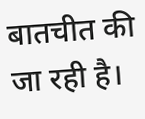बातचीत की जा रही है।